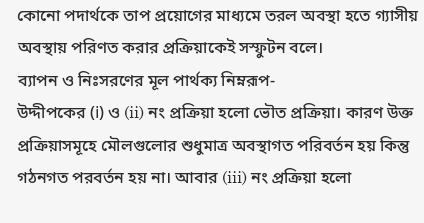কোনো পদার্থকে তাপ প্রয়োগের মাধ্যমে তরল অবস্থা হতে গ্যাসীয় অবস্থায় পরিণত করার প্রক্রিয়াকেই সস্ফুটন বলে।
ব্যাপন ও নিঃসরণের মূল পার্থক্য নিম্নরূপ-
উদ্দীপকের (ⅰ) ও (ii) নং প্রক্রিয়া হলো ভৌত প্রক্রিয়া। কারণ উক্ত প্রক্রিয়াসমূহে মৌলগুলোর শুধুমাত্র অবস্থাগত পরিবর্তন হয় কিন্তু গঠনগত পরবর্তন হয় না। আবার (iii) নং প্রক্রিয়া হলো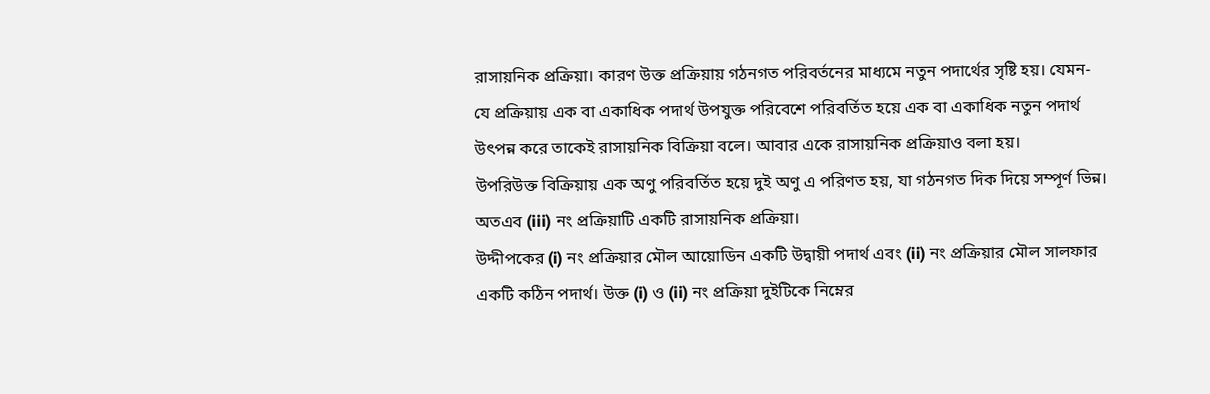রাসায়নিক প্রক্রিয়া। কারণ উক্ত প্রক্রিয়ায় গঠনগত পরিবর্তনের মাধ্যমে নতুন পদার্থের সৃষ্টি হয়। যেমন-
যে প্রক্রিয়ায় এক বা একাধিক পদার্থ উপযুক্ত পরিবেশে পরিবর্তিত হয়ে এক বা একাধিক নতুন পদার্থ উৎপন্ন করে তাকেই রাসায়নিক বিক্রিয়া বলে। আবার একে রাসায়নিক প্রক্রিয়াও বলা হয়।
উপরিউক্ত বিক্রিয়ায় এক অণু পরিবর্তিত হয়ে দুই অণু এ পরিণত হয়, যা গঠনগত দিক দিয়ে সম্পূর্ণ ভিন্ন।
অতএব (iii) নং প্রক্রিয়াটি একটি রাসায়নিক প্রক্রিয়া।
উদ্দীপকের (i) নং প্রক্রিয়ার মৌল আয়োডিন একটি উদ্বায়ী পদার্থ এবং (ii) নং প্রক্রিয়ার মৌল সালফার একটি কঠিন পদার্থ। উক্ত (i) ও (ii) নং প্রক্রিয়া দুইটিকে নিম্নের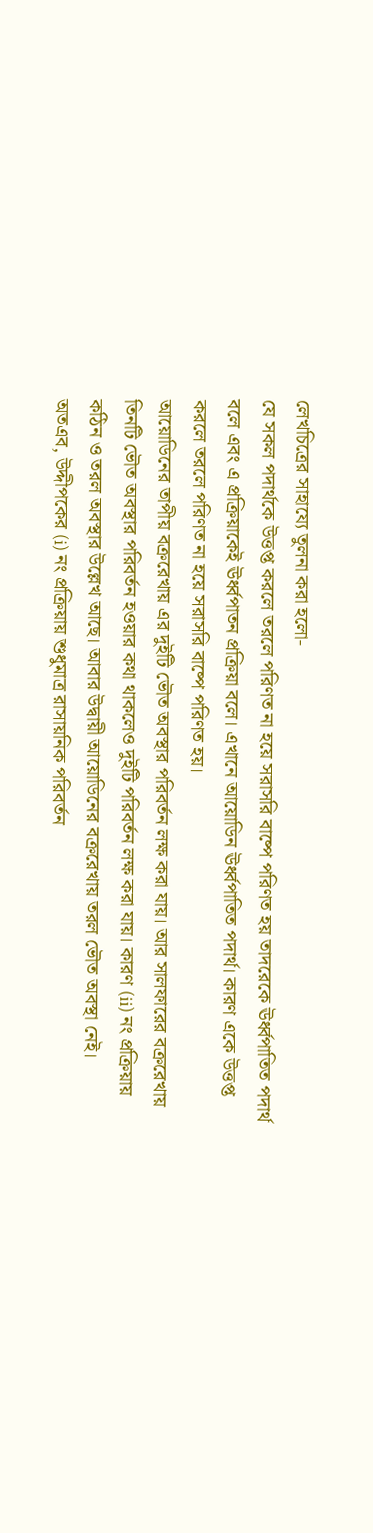লেখচিত্রের সাহায্যে তুলনা করা হলো-
যে সকল পদার্থকে উত্তপ্ত করলে তরলে পরিণত না হয়ে সরাসরি বাষ্পে পরিণত হয় তাদরেকে ঊর্ধ্বপাতিত পদার্থ বলে এবং এ প্রক্রিয়াকেই ঊর্ধ্বপাতন প্রক্রিয়া বলে। এখানে আয়োডিন ঊর্ধ্বপাতিত পদার্থ। কারণ একে উত্তপ্ত করলে তরলে পরিণত না হয়ে সরাসরি বাষ্পে পরিণত হয়।
আয়োডিনের তাপীয় বক্ররেখায় এর দুইটি ভৌত অবস্থার পরিবর্তন লক্ষ করা যায়। আর সালফারের বক্ররেখায় তিনটি ভৌত অবস্থার পরিবর্তন হওয়ার কথা থাকলেও দুইটি পরিবর্তন লক্ষ করা যায়। কারণ (ii) নং প্রক্রিয়ায় কঠিন ও তরল অবস্থার উল্লেখ আছে। আবার উদ্বায়ী আয়োডিনের বক্ররেখায় তরল ভৌত অবস্থা নেই।
অতএব, উদ্দীপকের (i) নং প্রক্রিয়ায় শুধুমাত্র রাসায়নিক পরিবর্তন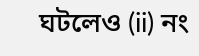ঘটলেও (ii) নং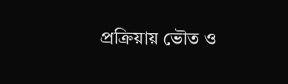প্রক্রিয়ায় ভৌত ও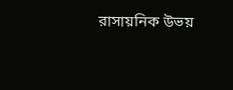রাসায়নিক উভয়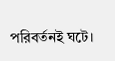পরিবর্তনই ঘটে।